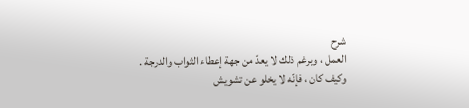شرح
العمل ، وبرغم ذلك لا يعدّ من جهة إعطاء الثواب والدرجة .
وكيف كان ، فإنّه لا يخلو عن تشويش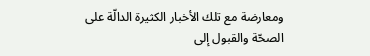ومعارضة مع تلك الأخبار الكثيرة الدالّة على الصحّة والقبول إلى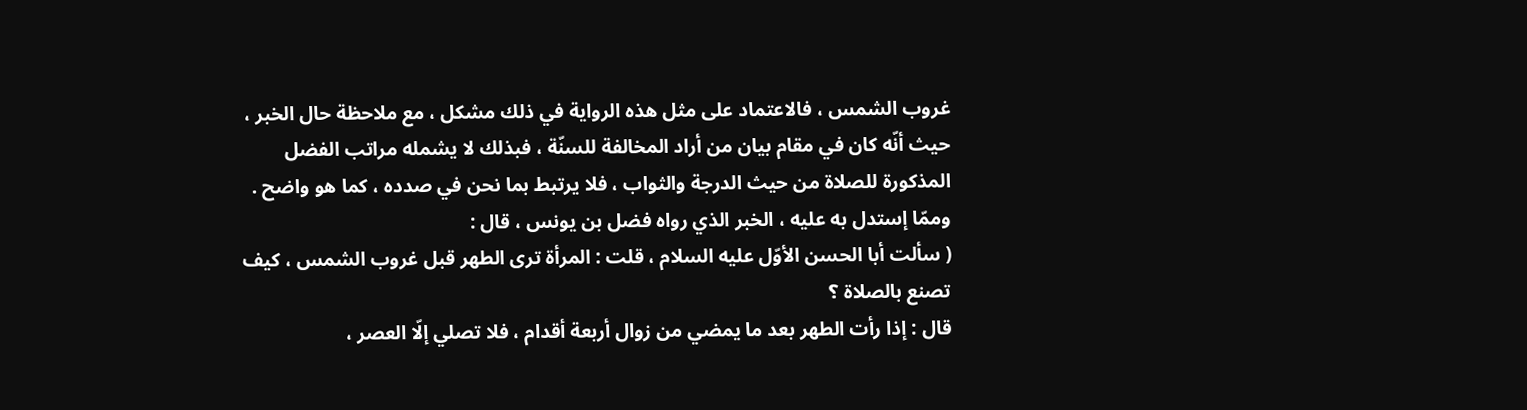غروب الشمس ، فالاعتماد على مثل هذه الرواية في ذلك مشكل ، مع ملاحظة حال الخبر ، حيث أنّه كان في مقام بيان من أراد المخالفة للسنّة ، فبذلك لا يشمله مراتب الفضل المذكورة للصلاة من حيث الدرجة والثواب ، فلا يرتبط بما نحن في صدده ، كما هو واضح .
وممّا إستدل به عليه ، الخبر الذي رواه فضل بن يونس ، قال :
( سألت أبا الحسن الأوّل عليه السلام ، قلت : المرأة ترى الطهر قبل غروب الشمس ، كيف تصنع بالصلاة ؟
قال : إذا رأت الطهر بعد ما يمضي من زوال أربعة أقدام ، فلا تصلي إلّا العصر ،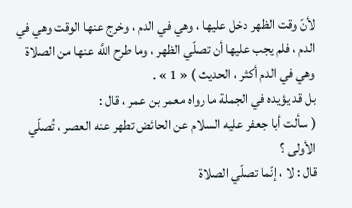لأنّ وقت الظهر دخل عليها ، وهي في الدم ، وخرج عنها الوقت وهي في الدم ، فلم يجب عليها أن تصلّي الظهر ، وما طرح اللَّه عنها من الصلاة وهي في الدم أكثر ، الحديث ) « 1 » .
بل قد يؤيده في الجملة ما رواه معمر بن عمر ، قال :
( سألت أبا جعفر عليه السلام عن الحائض تطهر عنه العصر ، تُصلّي الأولى ؟
قال : لا ، إنّما تصلّي الصلاة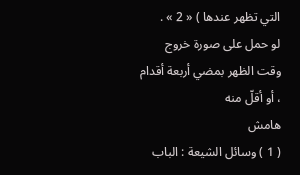التي تظهر عندها ) « 2 » .
لو حمل على صورة خروج وقت الظهر بمضي أربعة أقدام ، أو أقلّ منه
هامش
( 1 ) وسائل الشيعة : الباب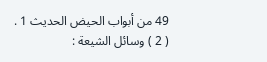49 من أبواب الحيض الحديث 1 .
( 2 ) وسائل الشيعة :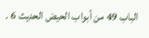الباب 49 من أبواب الحيض الحديث 6 .